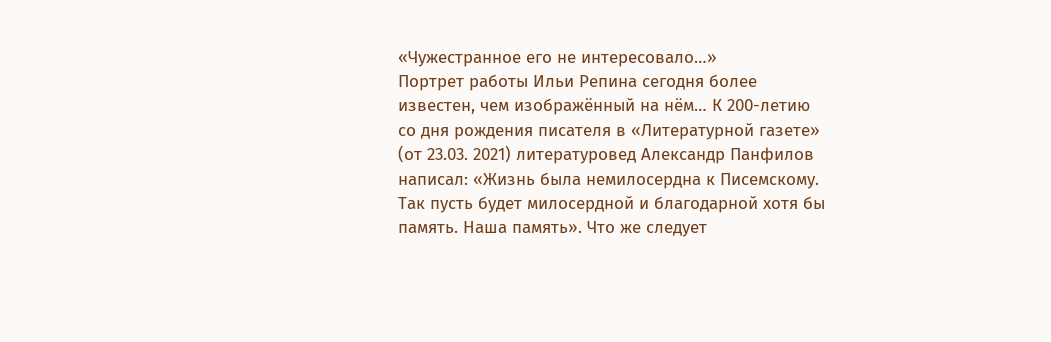«Чужестранное его не интересовало…»
Портрет работы Ильи Репина сегодня более известен, чем изображённый на нём… К 200-летию со дня рождения писателя в «Литературной газете» (от 23.03. 2021) литературовед Александр Панфилов написал: «Жизнь была немилосердна к Писемскому. Так пусть будет милосердной и благодарной хотя бы память. Наша память». Что же следует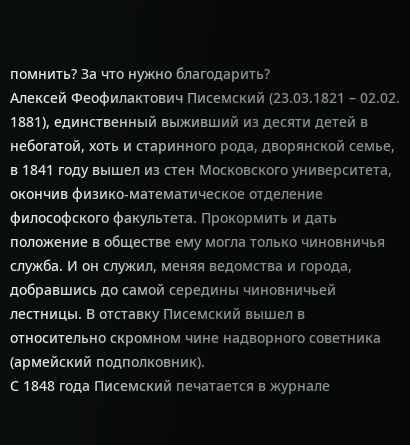помнить? За что нужно благодарить?
Алексей Феофилактович Писемский (23.03.1821 – 02.02. 1881), единственный выживший из десяти детей в небогатой, хоть и старинного рода, дворянской семье, в 1841 году вышел из стен Московского университета, окончив физико-математическое отделение философского факультета. Прокормить и дать положение в обществе ему могла только чиновничья служба. И он служил, меняя ведомства и города, добравшись до самой середины чиновничьей лестницы. В отставку Писемский вышел в относительно скромном чине надворного советника (армейский подполковник).
С 1848 года Писемский печатается в журнале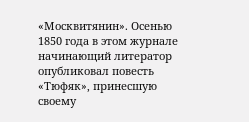«Москвитянин». Осенью 1850 года в этом журнале начинающий литератор опубликовал повесть «Тюфяк», принесшую своему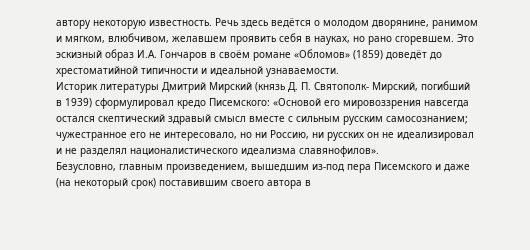автору некоторую известность. Речь здесь ведётся о молодом дворянине, ранимом и мягком, влюбчивом, желавшем проявить себя в науках, но рано сгоревшем. Это эскизный образ И.А. Гончаров в своём романе «Обломов» (1859) доведёт до хрестоматийной типичности и идеальной узнаваемости.
Историк литературы Дмитрий Мирский (князь Д. П. Святополк- Мирский, погибший в 1939) сформулировал кредо Писемского: «Основой его мировоззрения навсегда остался скептический здравый смысл вместе с сильным русским самосознанием; чужестранное его не интересовало, но ни Россию, ни русских он не идеализировал и не разделял националистического идеализма славянофилов».
Безусловно, главным произведением, вышедшим из-под пера Писемского и даже (на некоторый срок) поставившим своего автора в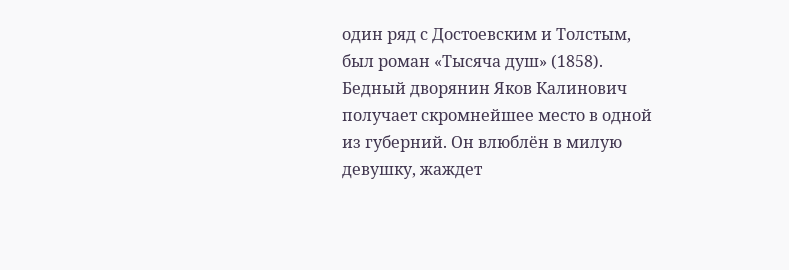один ряд с Достоевским и Толстым, был роман «Тысяча душ» (1858). Бедный дворянин Яков Калинович получает скромнейшее место в одной из губерний. Он влюблён в милую девушку, жаждет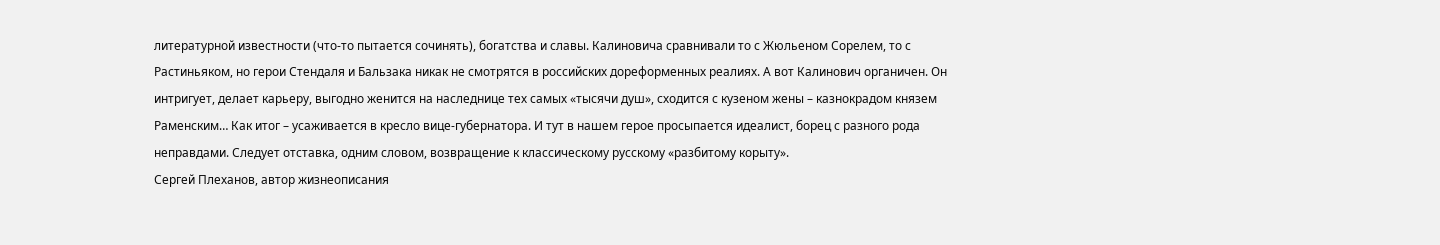литературной известности (что-то пытается сочинять), богатства и славы. Калиновича сравнивали то с Жюльеном Сорелем, то с Растиньяком, но герои Стендаля и Бальзака никак не смотрятся в российских дореформенных реалиях. А вот Калинович органичен. Он интригует, делает карьеру, выгодно женится на наследнице тех самых «тысячи душ», сходится с кузеном жены – казнокрадом князем Раменским… Как итог – усаживается в кресло вице-губернатора. И тут в нашем герое просыпается идеалист, борец с разного рода неправдами. Следует отставка, одним словом, возвращение к классическому русскому «разбитому корыту».
Сергей Плеханов, автор жизнеописания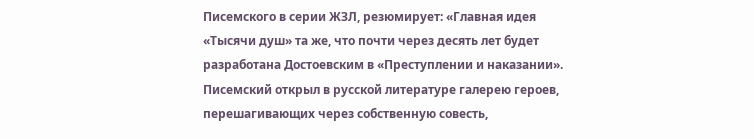Писемского в серии ЖЗЛ, резюмирует: «Главная идея «Тысячи душ» та же, что почти через десять лет будет разработана Достоевским в «Преступлении и наказании». Писемский открыл в русской литературе галерею героев, перешагивающих через собственную совесть,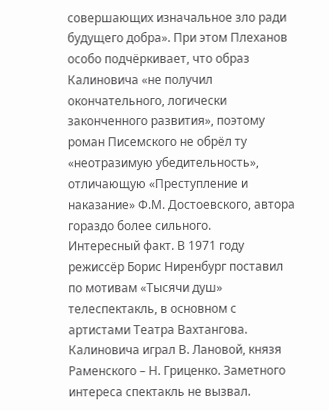совершающих изначальное зло ради будущего добра». При этом Плеханов особо подчёркивает, что образ Калиновича «не получил окончательного, логически законченного развития», поэтому роман Писемского не обрёл ту «неотразимую убедительность», отличающую «Преступление и наказание» Ф.М. Достоевского, автора гораздо более сильного.
Интересный факт. В 1971 году режиссёр Борис Ниренбург поставил по мотивам «Тысячи душ» телеспектакль, в основном с артистами Театра Вахтангова. Калиновича играл В. Лановой, князя Раменского – Н. Гриценко. Заметного интереса спектакль не вызвал.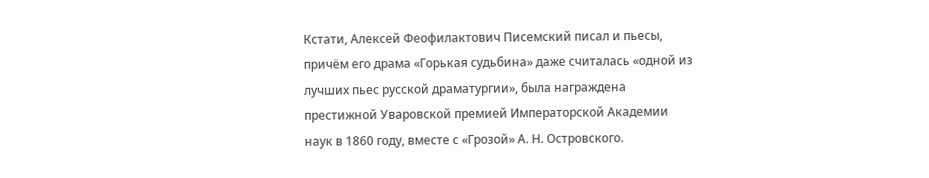Кстати, Алексей Феофилактович Писемский писал и пьесы, причём его драма «Горькая судьбина» даже считалась «одной из лучших пьес русской драматургии», была награждена престижной Уваровской премией Императорской Академии наук в 1860 году, вместе с «Грозой» А. Н. Островского.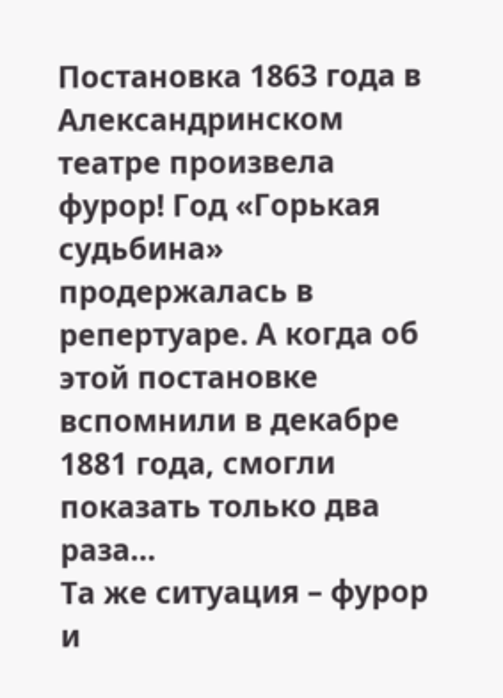Постановка 1863 года в Александринском театре произвела фурор! Год «Горькая судьбина» продержалась в репертуаре. А когда об этой постановке вспомнили в декабре 1881 года, смогли показать только два раза…
Та же ситуация – фурор и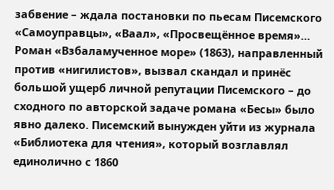забвение – ждала постановки по пьесам Писемского «Самоуправцы», «Ваал», «Просвещённое время»…
Роман «Взбаламученное море» (1863), направленный против «нигилистов», вызвал скандал и принёс большой ущерб личной репутации Писемского – до сходного по авторской задаче романа «Бесы» было явно далеко. Писемский вынужден уйти из журнала «Библиотека для чтения», который возглавлял единолично с 1860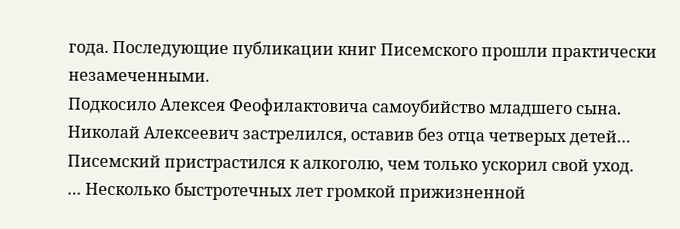года. Последующие публикации книг Писемского прошли практически незамеченными.
Подкосило Алексея Феофилактовича самоубийство младшего сына. Николай Алексеевич застрелился, оставив без отца четверых детей… Писемский пристрастился к алкоголю, чем только ускорил свой уход.
… Несколько быстротечных лет громкой прижизненной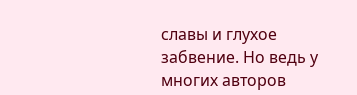славы и глухое забвение. Но ведь у многих авторов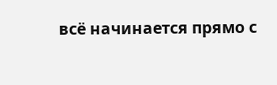всё начинается прямо с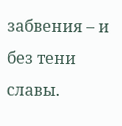забвения – и без тени славы.